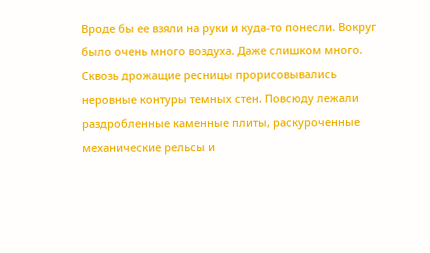Вроде бы ее взяли на руки и куда-то понесли. Вокруг было очень много воздуха. Даже слишком много. Сквозь дрожащие ресницы прорисовывались неровные контуры темных стен. Повсюду лежали раздробленные каменные плиты, раскуроченные механические рельсы и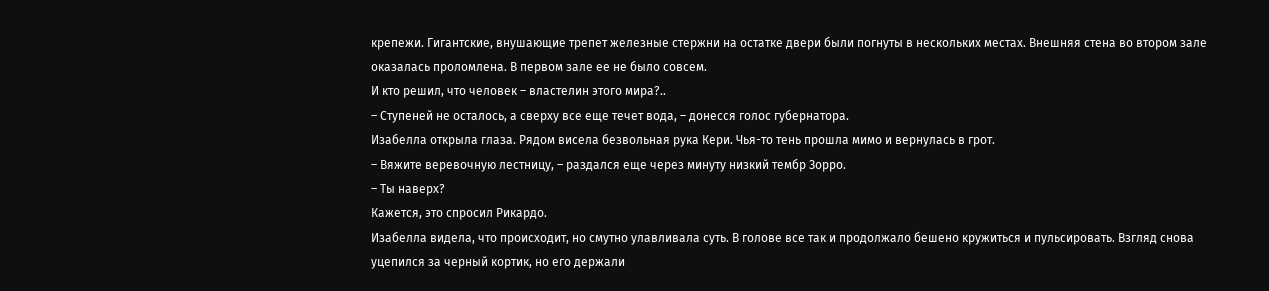крепежи. Гигантские, внушающие трепет железные стержни на остатке двери были погнуты в нескольких местах. Внешняя стена во втором зале оказалась проломлена. В первом зале ее не было совсем.
И кто решил, что человек – властелин этого мира?..
– Ступеней не осталось, а сверху все еще течет вода, – донесся голос губернатора.
Изабелла открыла глаза. Рядом висела безвольная рука Кери. Чья-то тень прошла мимо и вернулась в грот.
– Вяжите веревочную лестницу, – раздался еще через минуту низкий тембр Зорро.
– Ты наверх?
Кажется, это спросил Рикардо.
Изабелла видела, что происходит, но смутно улавливала суть. В голове все так и продолжало бешено кружиться и пульсировать. Взгляд снова уцепился за черный кортик, но его держали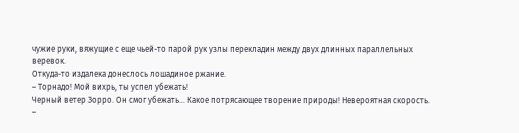чужие руки, вяжущие с еще чьей-то парой рук узлы перекладин между двух длинных параллельных веревок.
Откуда-то издалека донеслось лошадиное ржание.
– Торнадо! Мой вихрь, ты успел убежать!
Черный ветер Зорро. Он смог убежать… Какое потрясающее творение природы! Невероятная скорость.
–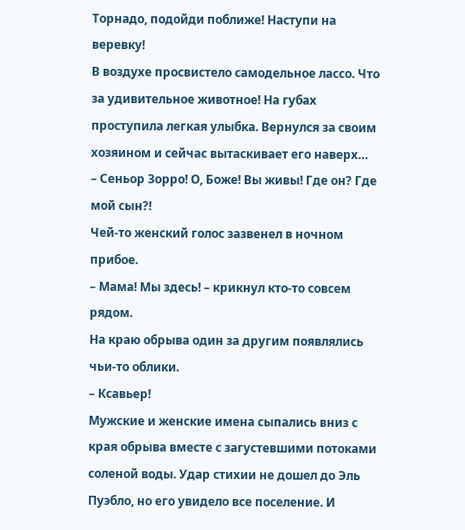Торнадо, подойди поближе! Наступи на веревку!
В воздухе просвистело самодельное лассо. Что за удивительное животное! На губах проступила легкая улыбка. Вернулся за своим хозяином и сейчас вытаскивает его наверх…
– Сеньор Зорро! О, Боже! Вы живы! Где он? Где мой сын?!
Чей-то женский голос зазвенел в ночном прибое.
– Мама! Мы здесь! – крикнул кто-то совсем рядом.
На краю обрыва один за другим появлялись чьи-то облики.
– Ксавьер!
Мужские и женские имена сыпались вниз с края обрыва вместе с загустевшими потоками соленой воды. Удар стихии не дошел до Эль Пуэбло, но его увидело все поселение. И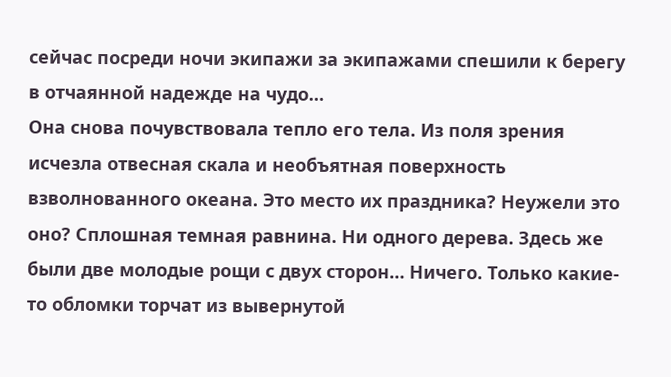сейчас посреди ночи экипажи за экипажами спешили к берегу в отчаянной надежде на чудо…
Она снова почувствовала тепло его тела. Из поля зрения исчезла отвесная скала и необъятная поверхность взволнованного океана. Это место их праздника? Неужели это оно? Сплошная темная равнина. Ни одного дерева. Здесь же были две молодые рощи с двух сторон… Ничего. Только какие-то обломки торчат из вывернутой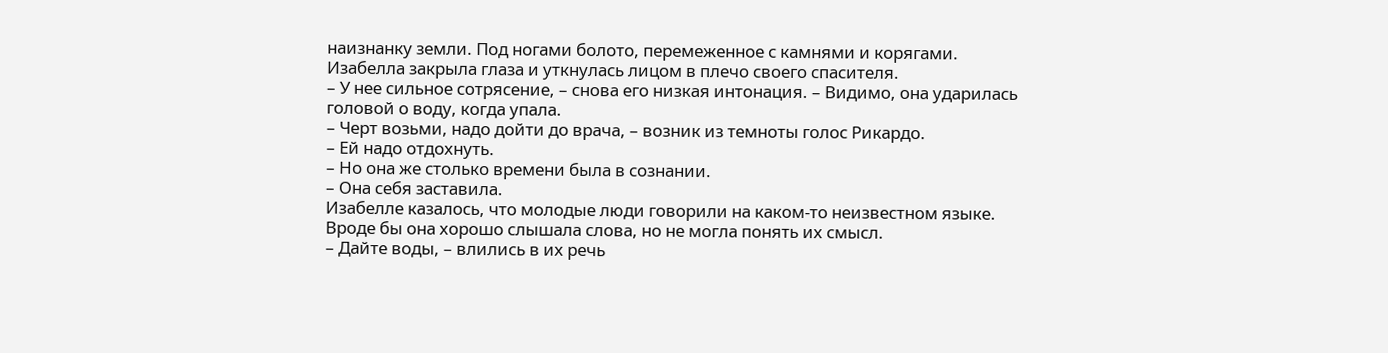наизнанку земли. Под ногами болото, перемеженное с камнями и корягами.
Изабелла закрыла глаза и уткнулась лицом в плечо своего спасителя.
– У нее сильное сотрясение, – снова его низкая интонация. – Видимо, она ударилась головой о воду, когда упала.
– Черт возьми, надо дойти до врача, – возник из темноты голос Рикардо.
– Ей надо отдохнуть.
– Но она же столько времени была в сознании.
– Она себя заставила.
Изабелле казалось, что молодые люди говорили на каком-то неизвестном языке. Вроде бы она хорошо слышала слова, но не могла понять их смысл.
– Дайте воды, – влились в их речь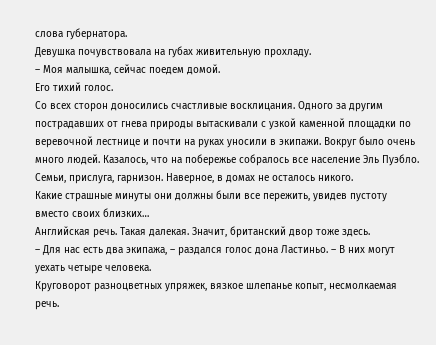слова губернатора.
Девушка почувствовала на губах живительную прохладу.
– Моя малышка, сейчас поедем домой.
Его тихий голос.
Со всех сторон доносились счастливые восклицания. Одного за другим пострадавших от гнева природы вытаскивали с узкой каменной площадки по веревочной лестнице и почти на руках уносили в экипажи. Вокруг было очень много людей. Казалось, что на побережье собралось все население Эль Пуэбло. Семьи, прислуга, гарнизон. Наверное, в домах не осталось никого.
Какие страшные минуты они должны были все пережить, увидев пустоту вместо своих близких…
Английская речь. Такая далекая. Значит, британский двор тоже здесь.
– Для нас есть два экипажа, – раздался голос дона Ластиньо. – В них могут уехать четыре человека.
Круговорот разноцветных упряжек, вязкое шлепанье копыт, несмолкаемая речь.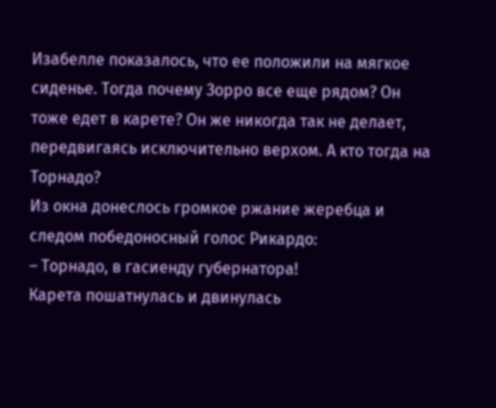Изабелле показалось, что ее положили на мягкое сиденье. Тогда почему Зорро все еще рядом? Он тоже едет в карете? Он же никогда так не делает, передвигаясь исключительно верхом. А кто тогда на Торнадо?
Из окна донеслось громкое ржание жеребца и следом победоносный голос Рикардо:
– Торнадо, в гасиенду губернатора!
Карета пошатнулась и двинулась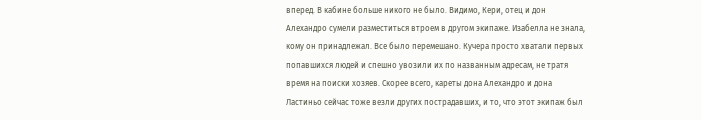вперед. В кабине больше никого не было. Видимо, Кери, отец и дон Алехандро сумели разместиться втроем в другом экипаже. Изабелла не знала, кому он принадлежал. Все было перемешано. Кучера просто хватали первых попавшихся людей и спешно увозили их по названным адресам, не тратя время на поиски хозяев. Скорее всего, кареты дона Алехандро и дона Ластиньо сейчас тоже везли других пострадавших, и то, что этот экипаж был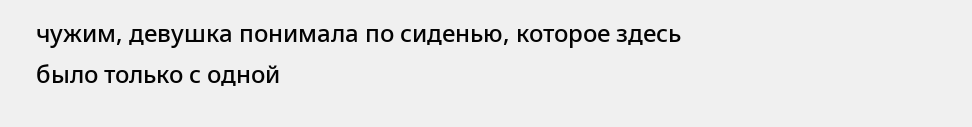чужим, девушка понимала по сиденью, которое здесь было только с одной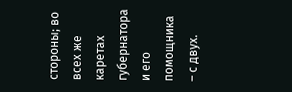стороны; во всех же каретах губернатора и его помощника – с двух.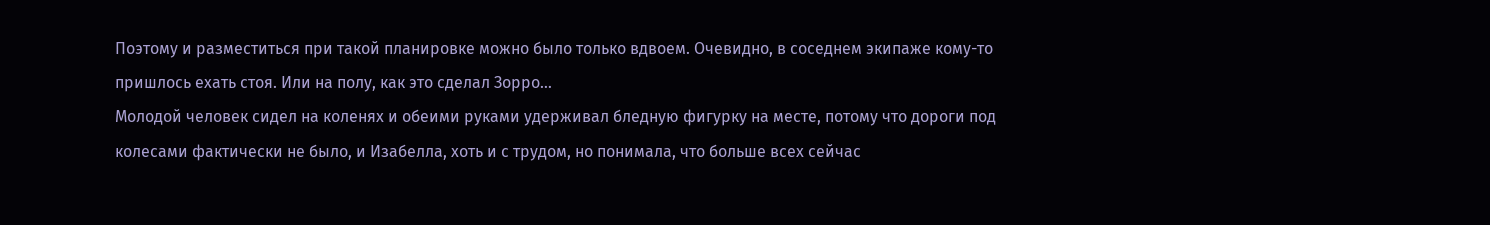Поэтому и разместиться при такой планировке можно было только вдвоем. Очевидно, в соседнем экипаже кому-то пришлось ехать стоя. Или на полу, как это сделал Зорро…
Молодой человек сидел на коленях и обеими руками удерживал бледную фигурку на месте, потому что дороги под колесами фактически не было, и Изабелла, хоть и с трудом, но понимала, что больше всех сейчас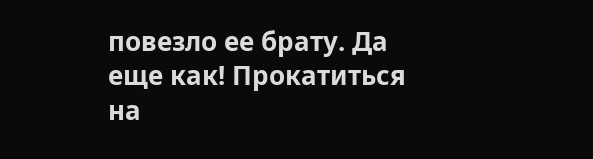повезло ее брату. Да еще как! Прокатиться на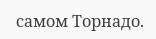самом Торнадо.